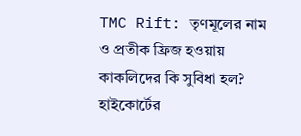TMC Rift: তৃণমূলের নাম ও প্রতীক ফ্রিজ হওয়ায় কাকলিদের কি সুবিধা হল? হাইকোর্টের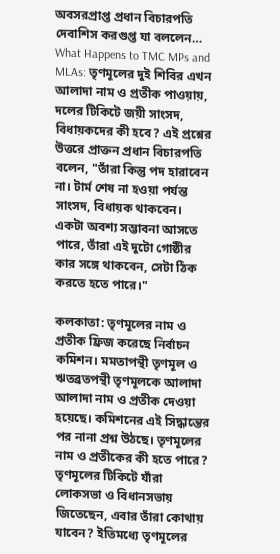অবসরপ্রাপ্ত প্রধান বিচারপতি দেবাশিস করগুপ্ত যা বললেন…
What Happens to TMC MPs and MLAs: তৃণমূলের দুই শিবির এখন আলাদা নাম ও প্রতীক পাওয়ায়, দলের টিকিটে জয়ী সাংসদ, বিধায়কদের কী হবে? এই প্রশ্নের উত্তরে প্রাক্তন প্রধান বিচারপতি বলেন, "তাঁরা কিন্তু পদ হারাবেন না। টার্ম শেষ না হওয়া পর্যন্ত সাংসদ, বিধায়ক থাকবেন। একটা অবশ্য সম্ভাবনা আসতে পারে, তাঁরা এই দুটো গোষ্ঠীর কার সঙ্গে থাকবেন, সেটা ঠিক করতে হতে পারে।"

কলকাতা: তৃণমূলের নাম ও প্রতীক ফ্রিজ করেছে নির্বাচন কমিশন। মমতাপন্থী তৃণমূল ও ঋতব্রতপন্থী তৃণমূলকে আলাদা আলাদা নাম ও প্রতীক দেওয়া হয়েছে। কমিশনের এই সিদ্ধান্তের পর নানা প্রশ্ন উঠছে। তৃণমূলের নাম ও প্রতীকের কী হতে পারে? তৃণমূলের টিকিটে যাঁরা লোকসভা ও বিধানসভায় জিতেছেন, এবার তাঁরা কোথায় যাবেন? ইতিমধ্যে তৃণমূলের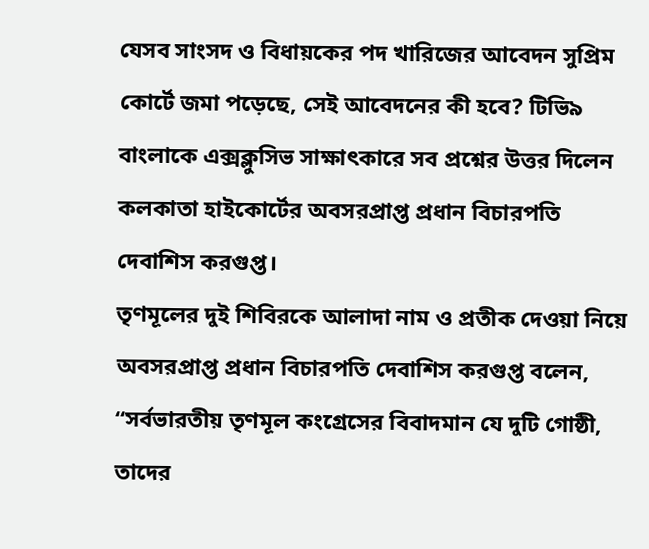যেসব সাংসদ ও বিধায়কের পদ খারিজের আবেদন সুপ্রিম কোর্টে জমা পড়েছে, সেই আবেদনের কী হবে? টিভি৯ বাংলাকে এক্সক্লুসিভ সাক্ষাৎকারে সব প্রশ্নের উত্তর দিলেন কলকাতা হাইকোর্টের অবসরপ্রাপ্ত প্রধান বিচারপতি দেবাশিস করগুপ্ত।
তৃণমূলের দুই শিবিরকে আলাদা নাম ও প্রতীক দেওয়া নিয়ে অবসরপ্রাপ্ত প্রধান বিচারপতি দেবাশিস করগুপ্ত বলেন, “সর্বভারতীয় তৃণমূল কংগ্রেসের বিবাদমান যে দুটি গোষ্ঠী, তাদের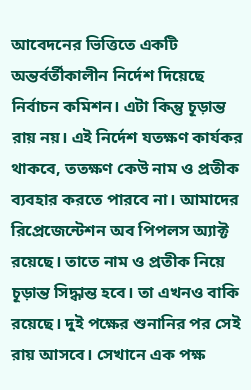আবেদনের ভিত্তিতে একটি অন্তর্বর্তীকালীন নির্দেশ দিয়েছে নির্বাচন কমিশন। এটা কিন্তু চূড়ান্ত রায় নয়। এই নির্দেশ যতক্ষণ কার্যকর থাকবে, ততক্ষণ কেউ নাম ও প্রতীক ব্যবহার করতে পারবে না। আমাদের রিপ্রেজেন্টেশন অব পিপলস অ্যাক্ট রয়েছে। তাতে নাম ও প্রতীক নিয়ে চূড়ান্ত সিদ্ধান্ত হবে। তা এখনও বাকি রয়েছে। দুই পক্ষের শুনানির পর সেই রায় আসবে। সেখানে এক পক্ষ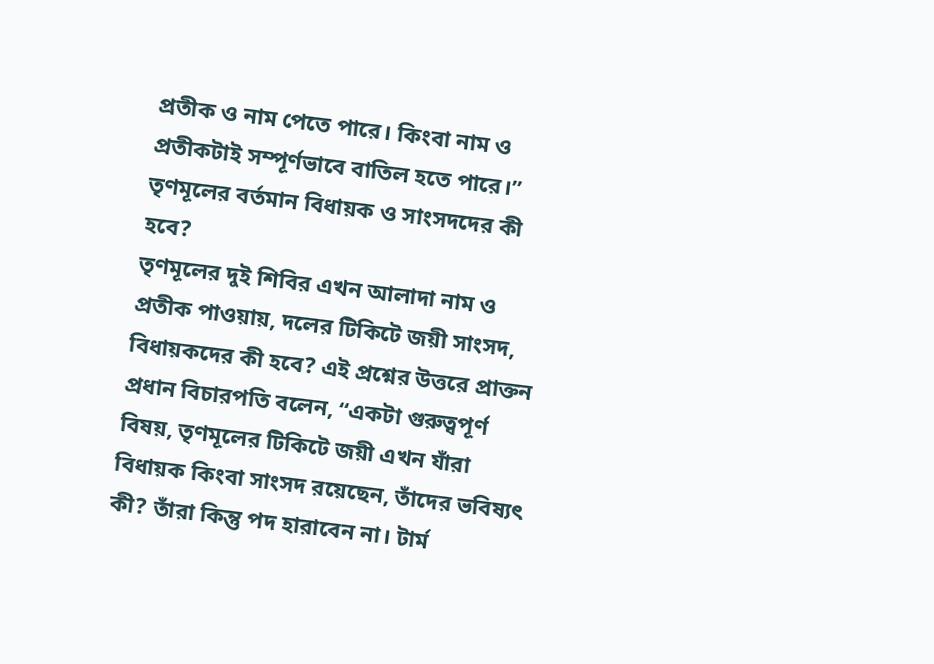প্রতীক ও নাম পেতে পারে। কিংবা নাম ও প্রতীকটাই সম্পূর্ণভাবে বাতিল হতে পারে।”
তৃণমূলের বর্তমান বিধায়ক ও সাংসদদের কী হবে?
তৃণমূলের দুই শিবির এখন আলাদা নাম ও প্রতীক পাওয়ায়, দলের টিকিটে জয়ী সাংসদ, বিধায়কদের কী হবে? এই প্রশ্নের উত্তরে প্রাক্তন প্রধান বিচারপতি বলেন, “একটা গুরুত্বপূর্ণ বিষয়, তৃণমূলের টিকিটে জয়ী এখন যাঁরা বিধায়ক কিংবা সাংসদ রয়েছেন, তাঁদের ভবিষ্যৎ কী? তাঁরা কিন্তু পদ হারাবেন না। টার্ম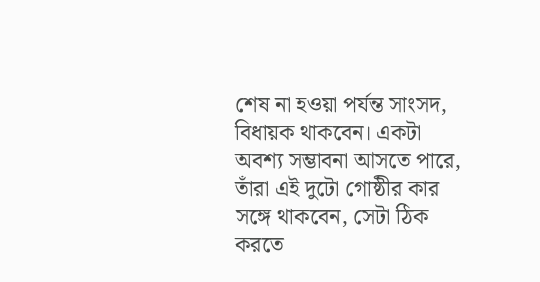শেষ না হওয়া পর্যন্ত সাংসদ, বিধায়ক থাকবেন। একটা অবশ্য সম্ভাবনা আসতে পারে, তাঁরা এই দুটো গোষ্ঠীর কার সঙ্গে থাকবেন, সেটা ঠিক করতে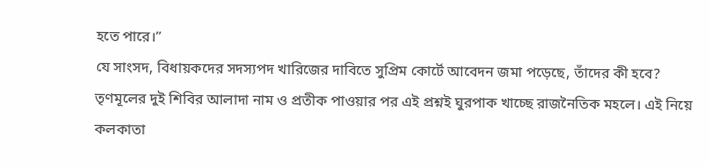হতে পারে।”
যে সাংসদ, বিধায়কদের সদস্যপদ খারিজের দাবিতে সুপ্রিম কোর্টে আবেদন জমা পড়েছে, তাঁদের কী হবে?
তৃণমূলের দুই শিবির আলাদা নাম ও প্রতীক পাওয়ার পর এই প্রশ্নই ঘুরপাক খাচ্ছে রাজনৈতিক মহলে। এই নিয়ে কলকাতা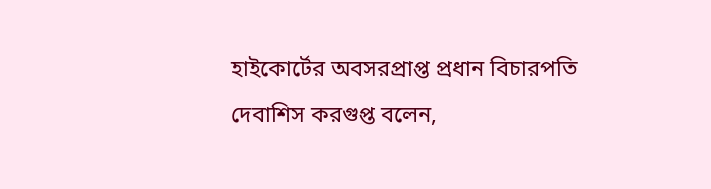হাইকোর্টের অবসরপ্রাপ্ত প্রধান বিচারপতি দেবাশিস করগুপ্ত বলেন,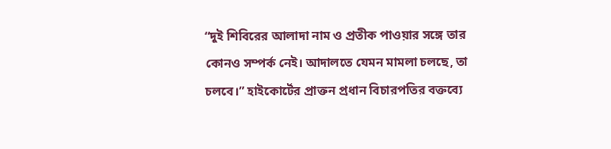“দুই শিবিরের আলাদা নাম ও প্রতীক পাওয়ার সঙ্গে তার কোনও সম্পর্ক নেই। আদালতে যেমন মামলা চলছে, তা চলবে।” হাইকোর্টের প্রাক্তন প্রধান বিচারপতির বক্তব্যে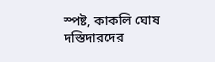স্পষ্ট, কাকলি ঘোষ দস্তিদারদের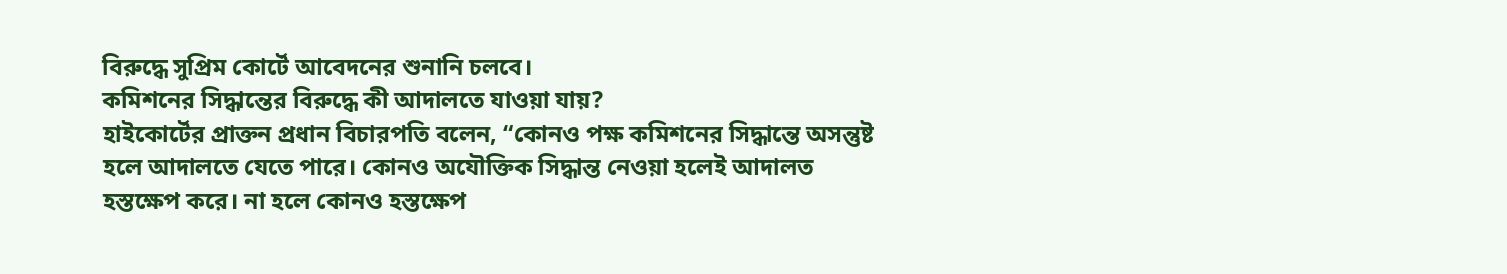বিরুদ্ধে সুপ্রিম কোর্টে আবেদনের শুনানি চলবে।
কমিশনের সিদ্ধান্তের বিরুদ্ধে কী আদালতে যাওয়া যায়?
হাইকোর্টের প্রাক্তন প্রধান বিচারপতি বলেন, “কোনও পক্ষ কমিশনের সিদ্ধান্তে অসন্তুষ্ট হলে আদালতে যেতে পারে। কোনও অযৌক্তিক সিদ্ধান্ত নেওয়া হলেই আদালত হস্তক্ষেপ করে। না হলে কোনও হস্তক্ষেপ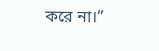করে না।”